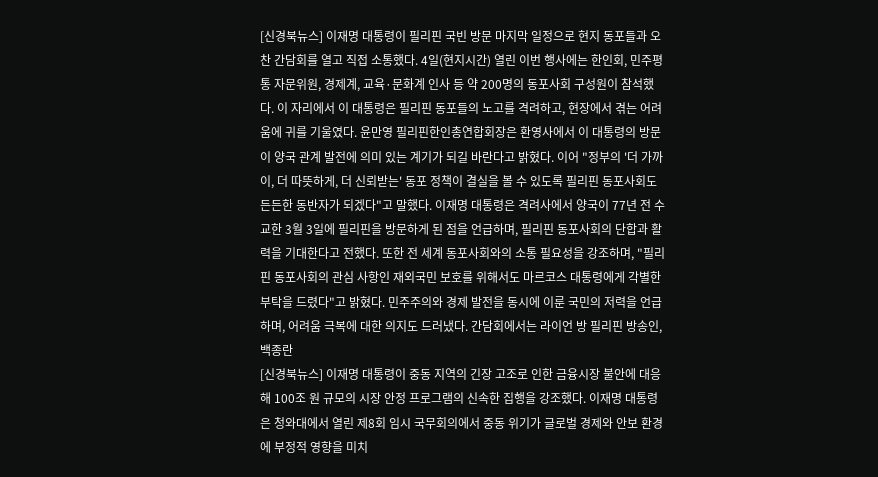[신경북뉴스] 이재명 대통령이 필리핀 국빈 방문 마지막 일정으로 현지 동포들과 오찬 간담회를 열고 직접 소통했다. 4일(현지시간) 열린 이번 행사에는 한인회, 민주평통 자문위원, 경제계, 교육·문화계 인사 등 약 200명의 동포사회 구성원이 참석했다. 이 자리에서 이 대통령은 필리핀 동포들의 노고를 격려하고, 현장에서 겪는 어려움에 귀를 기울였다. 윤만영 필리핀한인총연합회장은 환영사에서 이 대통령의 방문이 양국 관계 발전에 의미 있는 계기가 되길 바란다고 밝혔다. 이어 "정부의 '더 가까이, 더 따뜻하게, 더 신뢰받는' 동포 정책이 결실을 볼 수 있도록 필리핀 동포사회도 든든한 동반자가 되겠다"고 말했다. 이재명 대통령은 격려사에서 양국이 77년 전 수교한 3월 3일에 필리핀을 방문하게 된 점을 언급하며, 필리핀 동포사회의 단합과 활력을 기대한다고 전했다. 또한 전 세계 동포사회와의 소통 필요성을 강조하며, "필리핀 동포사회의 관심 사항인 재외국민 보호를 위해서도 마르코스 대통령에게 각별한 부탁을 드렸다"고 밝혔다. 민주주의와 경제 발전을 동시에 이룬 국민의 저력을 언급하며, 어려움 극복에 대한 의지도 드러냈다. 간담회에서는 라이언 방 필리핀 방송인, 백종란
[신경북뉴스] 이재명 대통령이 중동 지역의 긴장 고조로 인한 금융시장 불안에 대응해 100조 원 규모의 시장 안정 프로그램의 신속한 집행을 강조했다. 이재명 대통령은 청와대에서 열린 제8회 임시 국무회의에서 중동 위기가 글로벌 경제와 안보 환경에 부정적 영향을 미치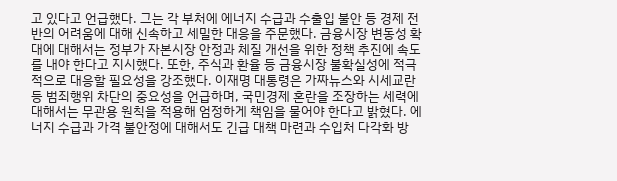고 있다고 언급했다. 그는 각 부처에 에너지 수급과 수출입 불안 등 경제 전반의 어려움에 대해 신속하고 세밀한 대응을 주문했다. 금융시장 변동성 확대에 대해서는 정부가 자본시장 안정과 체질 개선을 위한 정책 추진에 속도를 내야 한다고 지시했다. 또한, 주식과 환율 등 금융시장 불확실성에 적극적으로 대응할 필요성을 강조했다. 이재명 대통령은 가짜뉴스와 시세교란 등 범죄행위 차단의 중요성을 언급하며, 국민경제 혼란을 조장하는 세력에 대해서는 무관용 원칙을 적용해 엄정하게 책임을 물어야 한다고 밝혔다. 에너지 수급과 가격 불안정에 대해서도 긴급 대책 마련과 수입처 다각화 방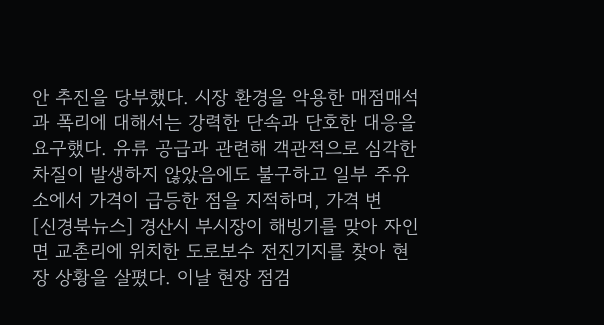안 추진을 당부했다. 시장 환경을 악용한 매점매석과 폭리에 대해서는 강력한 단속과 단호한 대응을 요구했다. 유류 공급과 관련해 객관적으로 심각한 차질이 발생하지 않았음에도 불구하고 일부 주유소에서 가격이 급등한 점을 지적하며, 가격 변
[신경북뉴스] 경산시 부시장이 해빙기를 맞아 자인면 교촌리에 위치한 도로보수 전진기지를 찾아 현장 상황을 살폈다. 이날 현장 점검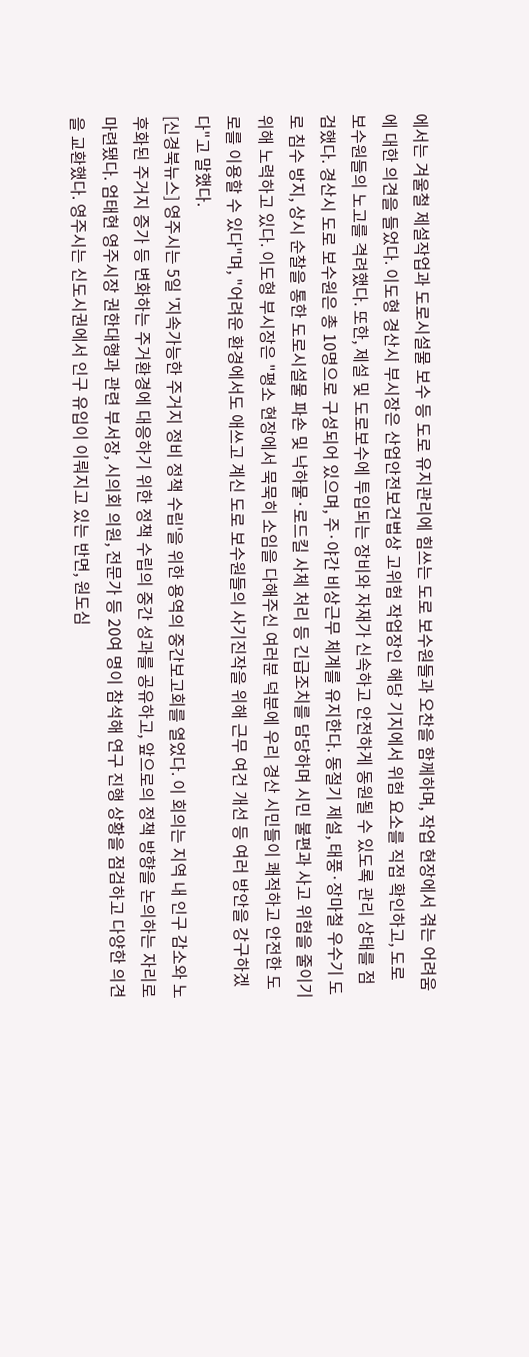에서는 겨울철 제설작업과 도로시설물 보수 등 도로 유지관리에 힘쓰는 도로 보수원들과 오찬을 함께하며, 작업 현장에서 겪는 어려움에 대한 의견을 들었다. 이도형 경산시 부시장은 산업안전보건법상 고위험 작업장인 해당 기지에서 위험 요소를 직접 확인하고, 도로 보수원들의 노고를 격려했다. 또한, 제설 및 도로보수에 투입되는 장비와 자재가 신속하고 안전하게 동원될 수 있도록 관리 상태를 점검했다. 경산시 도로 보수원은 총 10명으로 구성되어 있으며, 주·야간 비상근무 체계를 유지한다. 동절기 제설, 태풍·장마철 우수기 도로 침수 방지, 상시 순찰을 통한 도로시설물 파손 및 낙하물·로드킬 사체 처리 등 긴급조치를 담당하며 시민 불편과 사고 위험을 줄이기 위해 노력하고 있다. 이도형 부시장은 "평소 현장에서 묵묵히 소임을 다해주신 여러분 덕분에 우리 경산 시민들이 쾌적하고 안전한 도로를 이용할 수 있다"며, "어려운 환경에서도 애쓰고 계신 도로 보수원들의 사기진작을 위해 근무 여건 개선 등 여러 방안을 강구하겠다"고 말했다.
[신경북뉴스] 영주시는 5일 '지속가능한 주거지 정비 정책 수립'을 위한 용역의 중간보고회를 열었다. 이 회의는 지역 내 인구 감소와 노후화된 주거지 증가 등 변화하는 주거환경에 대응하기 위한 정책 수립의 중간 성과를 공유하고, 앞으로의 정책 방향을 논의하는 자리로 마련됐다. 엄태현 영주시장 권한대행과 관련 부서장, 시의회 의원, 전문가 등 20여 명이 참석해 연구 진행 상황을 점검하고 다양한 의견을 교환했다. 영주시는 신도시권에서 인구 유입이 이뤄지고 있는 반면, 원도심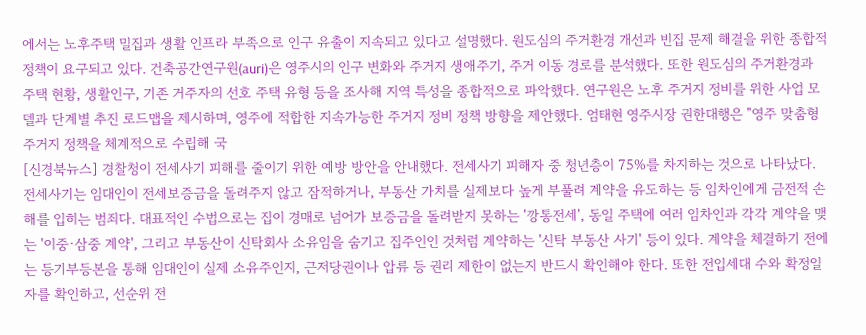에서는 노후주택 밀집과 생활 인프라 부족으로 인구 유출이 지속되고 있다고 설명했다. 원도심의 주거환경 개선과 빈집 문제 해결을 위한 종합적 정책이 요구되고 있다. 건축공간연구원(auri)은 영주시의 인구 변화와 주거지 생애주기, 주거 이동 경로를 분석했다. 또한 원도심의 주거환경과 주택 현황, 생활인구, 기존 거주자의 선호 주택 유형 등을 조사해 지역 특성을 종합적으로 파악했다. 연구원은 노후 주거지 정비를 위한 사업 모델과 단계별 추진 로드맵을 제시하며, 영주에 적합한 지속가능한 주거지 정비 정책 방향을 제안했다. 엄태현 영주시장 권한대행은 "영주 맞춤형 주거지 정책을 체계적으로 수립해 국
[신경북뉴스] 경찰청이 전세사기 피해를 줄이기 위한 예방 방안을 안내했다. 전세사기 피해자 중 청년층이 75%를 차지하는 것으로 나타났다. 전세사기는 임대인이 전세보증금을 돌려주지 않고 잠적하거나, 부동산 가치를 실제보다 높게 부풀려 계약을 유도하는 등 임차인에게 금전적 손해를 입히는 범죄다. 대표적인 수법으로는 집이 경매로 넘어가 보증금을 돌려받지 못하는 '깡통전세', 동일 주택에 여러 임차인과 각각 계약을 맺는 '이중·삼중 계약', 그리고 부동산이 신탁회사 소유임을 숨기고 집주인인 것처럼 계약하는 '신탁 부동산 사기' 등이 있다. 계약을 체결하기 전에는 등기부등본을 통해 임대인이 실제 소유주인지, 근저당권이나 압류 등 권리 제한이 없는지 반드시 확인해야 한다. 또한 전입세대 수와 확정일자를 확인하고, 선순위 전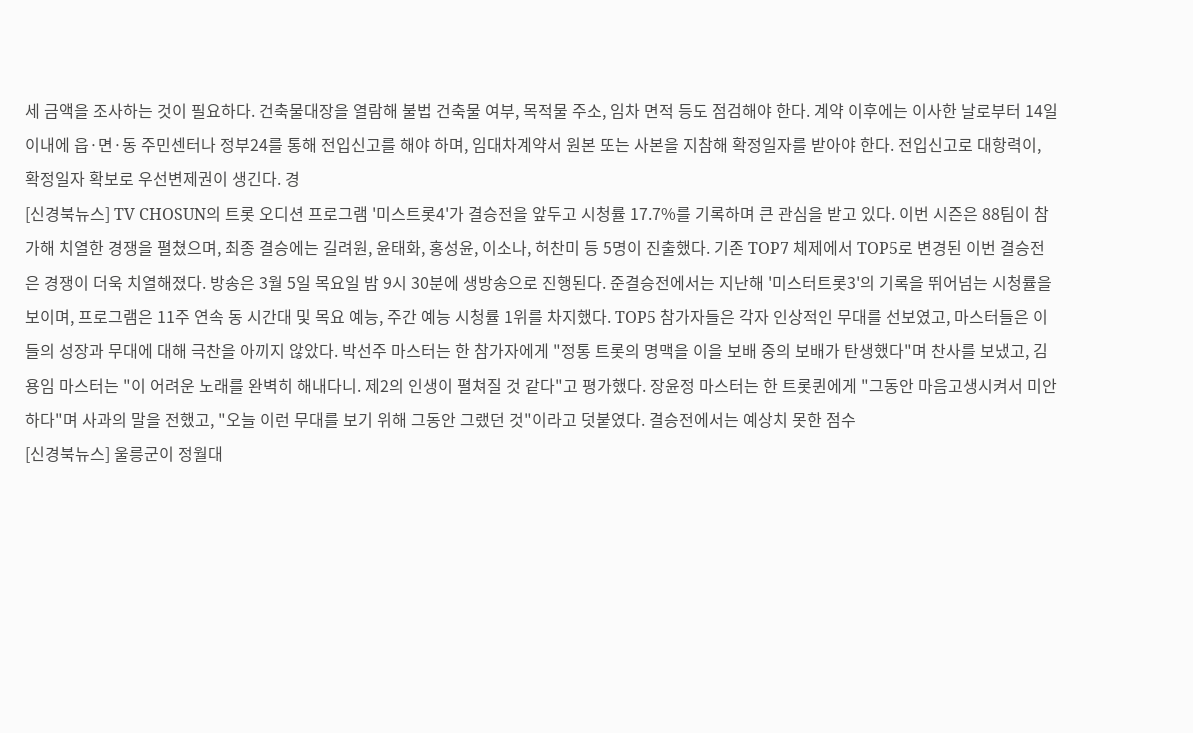세 금액을 조사하는 것이 필요하다. 건축물대장을 열람해 불법 건축물 여부, 목적물 주소, 임차 면적 등도 점검해야 한다. 계약 이후에는 이사한 날로부터 14일 이내에 읍·면·동 주민센터나 정부24를 통해 전입신고를 해야 하며, 임대차계약서 원본 또는 사본을 지참해 확정일자를 받아야 한다. 전입신고로 대항력이, 확정일자 확보로 우선변제권이 생긴다. 경
[신경북뉴스] TV CHOSUN의 트롯 오디션 프로그램 '미스트롯4'가 결승전을 앞두고 시청률 17.7%를 기록하며 큰 관심을 받고 있다. 이번 시즌은 88팀이 참가해 치열한 경쟁을 펼쳤으며, 최종 결승에는 길려원, 윤태화, 홍성윤, 이소나, 허찬미 등 5명이 진출했다. 기존 TOP7 체제에서 TOP5로 변경된 이번 결승전은 경쟁이 더욱 치열해졌다. 방송은 3월 5일 목요일 밤 9시 30분에 생방송으로 진행된다. 준결승전에서는 지난해 '미스터트롯3'의 기록을 뛰어넘는 시청률을 보이며, 프로그램은 11주 연속 동 시간대 및 목요 예능, 주간 예능 시청률 1위를 차지했다. TOP5 참가자들은 각자 인상적인 무대를 선보였고, 마스터들은 이들의 성장과 무대에 대해 극찬을 아끼지 않았다. 박선주 마스터는 한 참가자에게 "정통 트롯의 명맥을 이을 보배 중의 보배가 탄생했다"며 찬사를 보냈고, 김용임 마스터는 "이 어려운 노래를 완벽히 해내다니. 제2의 인생이 펼쳐질 것 같다"고 평가했다. 장윤정 마스터는 한 트롯퀸에게 "그동안 마음고생시켜서 미안하다"며 사과의 말을 전했고, "오늘 이런 무대를 보기 위해 그동안 그랬던 것"이라고 덧붙였다. 결승전에서는 예상치 못한 점수
[신경북뉴스] 울릉군이 정월대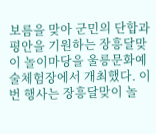보름을 맞아 군민의 단합과 평안을 기원하는 장흥달맞이 놀이마당을 울릉문화예술체험장에서 개최했다. 이번 행사는 장흥달맞이 놀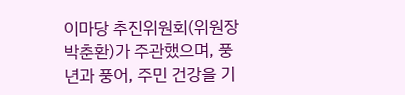이마당 추진위원회(위원장 박춘환)가 주관했으며, 풍년과 풍어, 주민 건강을 기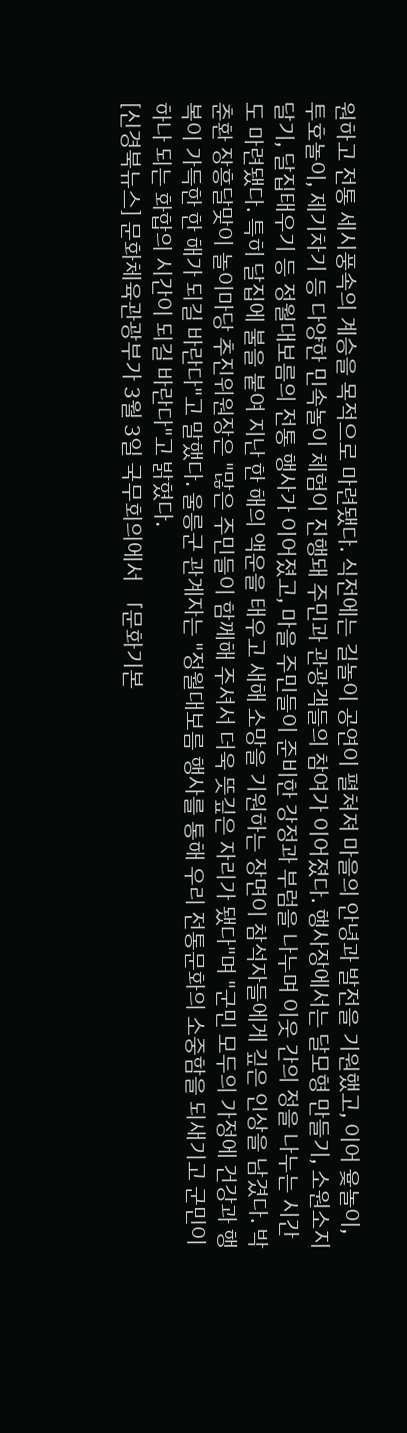원하고 전통 세시풍속의 계승을 목적으로 마련됐다. 식전에는 길놀이 공연이 펼쳐져 마을의 안녕과 발전을 기원했고, 이어 윷놀이, 투호놀이, 제기차기 등 다양한 민속놀이 체험이 진행돼 주민과 관광객들의 참여가 이어졌다. 행사장에서는 달모형 만들기, 소원소지 달기, 달집태우기 등 정월대보름의 전통 행사가 이어졌고, 마을 주민들이 준비한 강정과 부럼을 나누며 이웃 간의 정을 나누는 시간도 마련됐다. 특히 달집에 불을 붙여 지난 한 해의 액운을 태우고 새해 소망을 기원하는 장면이 참석자들에게 깊은 인상을 남겼다. 박춘환 장흥달맞이 놀이마당 추진위원장은 "많은 주민들이 함께해 주셔서 더욱 뜻깊은 자리가 됐다"며 "군민 모두의 가정에 건강과 행복이 가득한 한 해가 되길 바란다"고 말했다. 울릉군 관계자는 "정월대보름 행사를 통해 우리 전통문화의 소중함을 되새기고 군민이 하나 되는 화합의 시간이 되길 바란다"고 밝혔다.
[신경북뉴스] 문화체육관광부가 3월 3일 국무회의에서 「문화기본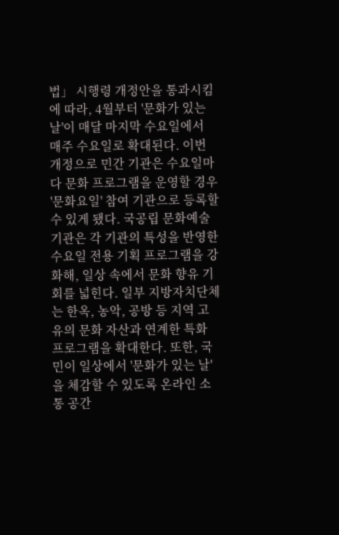법」 시행령 개정안을 통과시킴에 따라, 4월부터 '문화가 있는 날'이 매달 마지막 수요일에서 매주 수요일로 확대된다. 이번 개정으로 민간 기관은 수요일마다 문화 프로그램을 운영할 경우 '문화요일' 참여 기관으로 등록할 수 있게 됐다. 국공립 문화예술기관은 각 기관의 특성을 반영한 수요일 전용 기획 프로그램을 강화해, 일상 속에서 문화 향유 기회를 넓힌다. 일부 지방자치단체는 한옥, 농악, 공방 등 지역 고유의 문화 자산과 연계한 특화 프로그램을 확대한다. 또한, 국민이 일상에서 '문화가 있는 날'을 체감할 수 있도록 온라인 소통 공간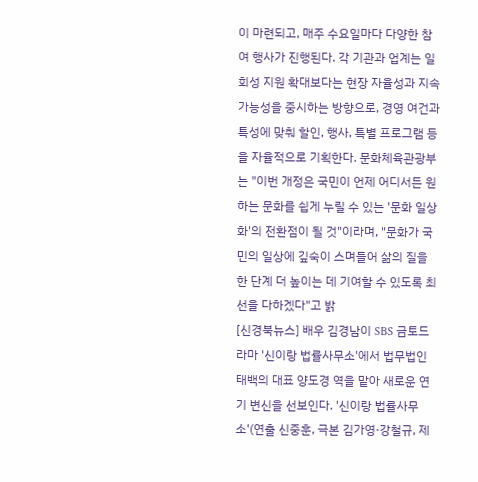이 마련되고, 매주 수요일마다 다양한 참여 행사가 진행된다. 각 기관과 업계는 일회성 지원 확대보다는 현장 자율성과 지속 가능성을 중시하는 방향으로, 경영 여건과 특성에 맞춰 할인, 행사, 특별 프로그램 등을 자율적으로 기획한다. 문화체육관광부는 "이번 개정은 국민이 언제 어디서든 원하는 문화를 쉽게 누릴 수 있는 '문화 일상화'의 전환점이 될 것"이라며, "문화가 국민의 일상에 깊숙이 스며들어 삶의 질을 한 단계 더 높이는 데 기여할 수 있도록 최선을 다하겠다"고 밝
[신경북뉴스] 배우 김경남이 SBS 금토드라마 '신이랑 법률사무소'에서 법무법인 태백의 대표 양도경 역을 맡아 새로운 연기 변신을 선보인다. '신이랑 법률사무소'(연출 신중훈, 극본 김가영·강철규, 제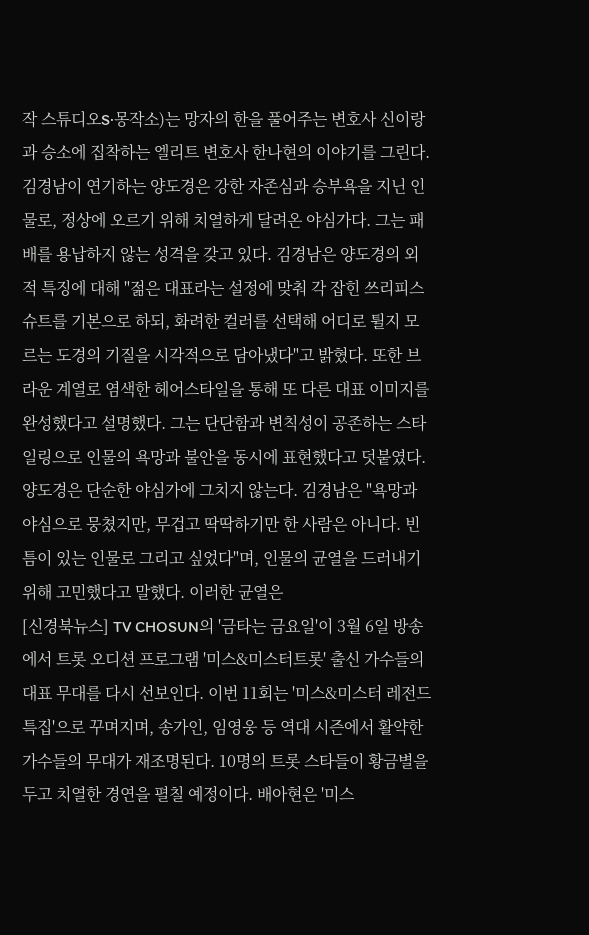작 스튜디오S·몽작소)는 망자의 한을 풀어주는 변호사 신이랑과 승소에 집착하는 엘리트 변호사 한나현의 이야기를 그린다. 김경남이 연기하는 양도경은 강한 자존심과 승부욕을 지닌 인물로, 정상에 오르기 위해 치열하게 달려온 야심가다. 그는 패배를 용납하지 않는 성격을 갖고 있다. 김경남은 양도경의 외적 특징에 대해 "젊은 대표라는 설정에 맞춰 각 잡힌 쓰리피스 슈트를 기본으로 하되, 화려한 컬러를 선택해 어디로 튈지 모르는 도경의 기질을 시각적으로 담아냈다"고 밝혔다. 또한 브라운 계열로 염색한 헤어스타일을 통해 또 다른 대표 이미지를 완성했다고 설명했다. 그는 단단함과 변칙성이 공존하는 스타일링으로 인물의 욕망과 불안을 동시에 표현했다고 덧붙였다. 양도경은 단순한 야심가에 그치지 않는다. 김경남은 "욕망과 야심으로 뭉쳤지만, 무겁고 딱딱하기만 한 사람은 아니다. 빈틈이 있는 인물로 그리고 싶었다"며, 인물의 균열을 드러내기 위해 고민했다고 말했다. 이러한 균열은
[신경북뉴스] TV CHOSUN의 '금타는 금요일'이 3월 6일 방송에서 트롯 오디션 프로그램 '미스&미스터트롯' 출신 가수들의 대표 무대를 다시 선보인다. 이번 11회는 '미스&미스터 레전드 특집'으로 꾸며지며, 송가인, 임영웅 등 역대 시즌에서 활약한 가수들의 무대가 재조명된다. 10명의 트롯 스타들이 황금별을 두고 치열한 경연을 펼칠 예정이다. 배아현은 '미스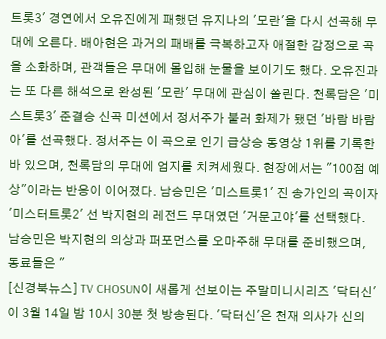트롯3' 경연에서 오유진에게 패했던 유지나의 '모란'을 다시 선곡해 무대에 오른다. 배아현은 과거의 패배를 극복하고자 애절한 감정으로 곡을 소화하며, 관객들은 무대에 몰입해 눈물을 보이기도 했다. 오유진과는 또 다른 해석으로 완성된 '모란' 무대에 관심이 쏠린다. 천록담은 '미스트롯3' 준결승 신곡 미션에서 정서주가 불러 화제가 됐던 '바람 바람아'를 선곡했다. 정서주는 이 곡으로 인기 급상승 동영상 1위를 기록한 바 있으며, 천록담의 무대에 엄지를 치켜세웠다. 현장에서는 "100점 예상"이라는 반응이 이어졌다. 남승민은 '미스트롯1' 진 송가인의 곡이자 '미스터트롯2' 선 박지현의 레전드 무대였던 '거문고야'를 선택했다. 남승민은 박지현의 의상과 퍼포먼스를 오마주해 무대를 준비했으며, 동료들은 "
[신경북뉴스] TV CHOSUN이 새롭게 선보이는 주말미니시리즈 '닥터신'이 3월 14일 밤 10시 30분 첫 방송된다. '닥터신'은 천재 의사가 신의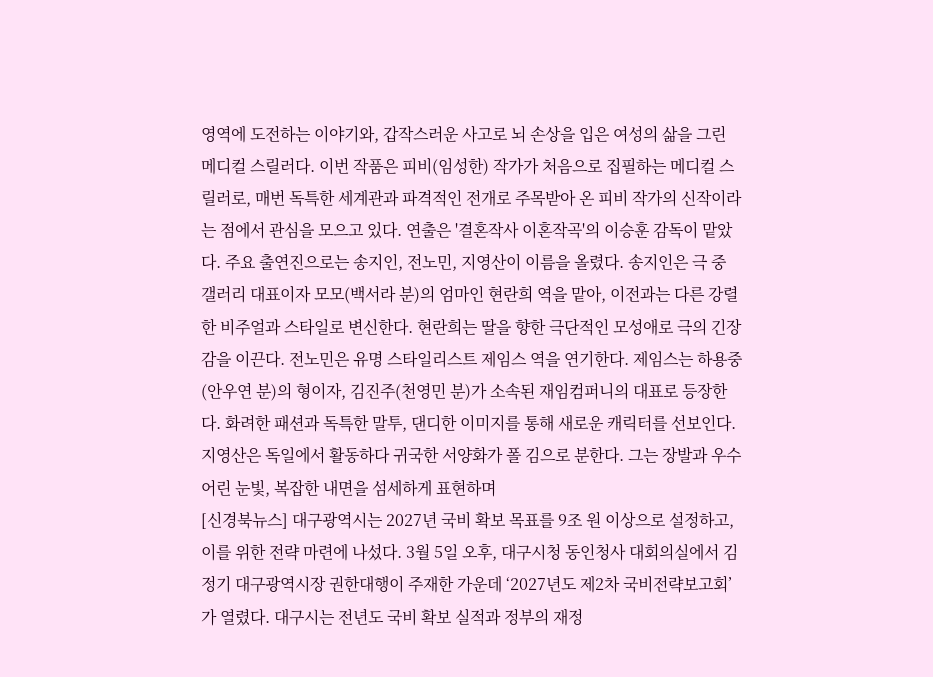영역에 도전하는 이야기와, 갑작스러운 사고로 뇌 손상을 입은 여성의 삶을 그린 메디컬 스릴러다. 이번 작품은 피비(임성한) 작가가 처음으로 집필하는 메디컬 스릴러로, 매번 독특한 세계관과 파격적인 전개로 주목받아 온 피비 작가의 신작이라는 점에서 관심을 모으고 있다. 연출은 '결혼작사 이혼작곡'의 이승훈 감독이 맡았다. 주요 출연진으로는 송지인, 전노민, 지영산이 이름을 올렸다. 송지인은 극 중 갤러리 대표이자 모모(백서라 분)의 엄마인 현란희 역을 맡아, 이전과는 다른 강렬한 비주얼과 스타일로 변신한다. 현란희는 딸을 향한 극단적인 모성애로 극의 긴장감을 이끈다. 전노민은 유명 스타일리스트 제임스 역을 연기한다. 제임스는 하용중(안우연 분)의 형이자, 김진주(천영민 분)가 소속된 재임컴퍼니의 대표로 등장한다. 화려한 패션과 독특한 말투, 댄디한 이미지를 통해 새로운 캐릭터를 선보인다. 지영산은 독일에서 활동하다 귀국한 서양화가 폴 김으로 분한다. 그는 장발과 우수 어린 눈빛, 복잡한 내면을 섬세하게 표현하며
[신경북뉴스] 대구광역시는 2027년 국비 확보 목표를 9조 원 이상으로 설정하고, 이를 위한 전략 마련에 나섰다. 3월 5일 오후, 대구시청 동인청사 대회의실에서 김정기 대구광역시장 권한대행이 주재한 가운데 ‘2027년도 제2차 국비전략보고회’가 열렸다. 대구시는 전년도 국비 확보 실적과 정부의 재정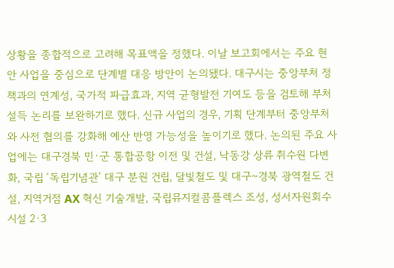상황을 종합적으로 고려해 목표액을 정했다. 이날 보고회에서는 주요 현안 사업을 중심으로 단계별 대응 방안이 논의됐다. 대구시는 중앙부처 정책과의 연계성, 국가적 파급효과, 지역 균형발전 기여도 등을 검토해 부처 설득 논리를 보완하기로 했다. 신규 사업의 경우, 기획 단계부터 중앙부처와 사전 협의를 강화해 예산 반영 가능성을 높이기로 했다. 논의된 주요 사업에는 대구경북 민·군 통합공항 이전 및 건설, 낙동강 상류 취수원 다변화, 국립 ‘독립기념관’ 대구 분원 건립, 달빛철도 및 대구~경북 광역철도 건설, 지역거점 AX 혁신 기술개발, 국립뮤지컬콤플렉스 조성, 성서자원회수시설 2·3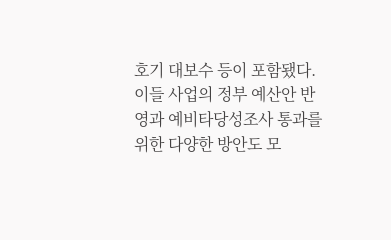호기 대보수 등이 포함됐다. 이들 사업의 정부 예산안 반영과 예비타당성조사 통과를 위한 다양한 방안도 모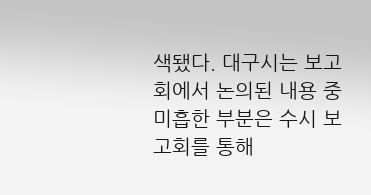색됐다. 대구시는 보고회에서 논의된 내용 중 미흡한 부분은 수시 보고회를 통해